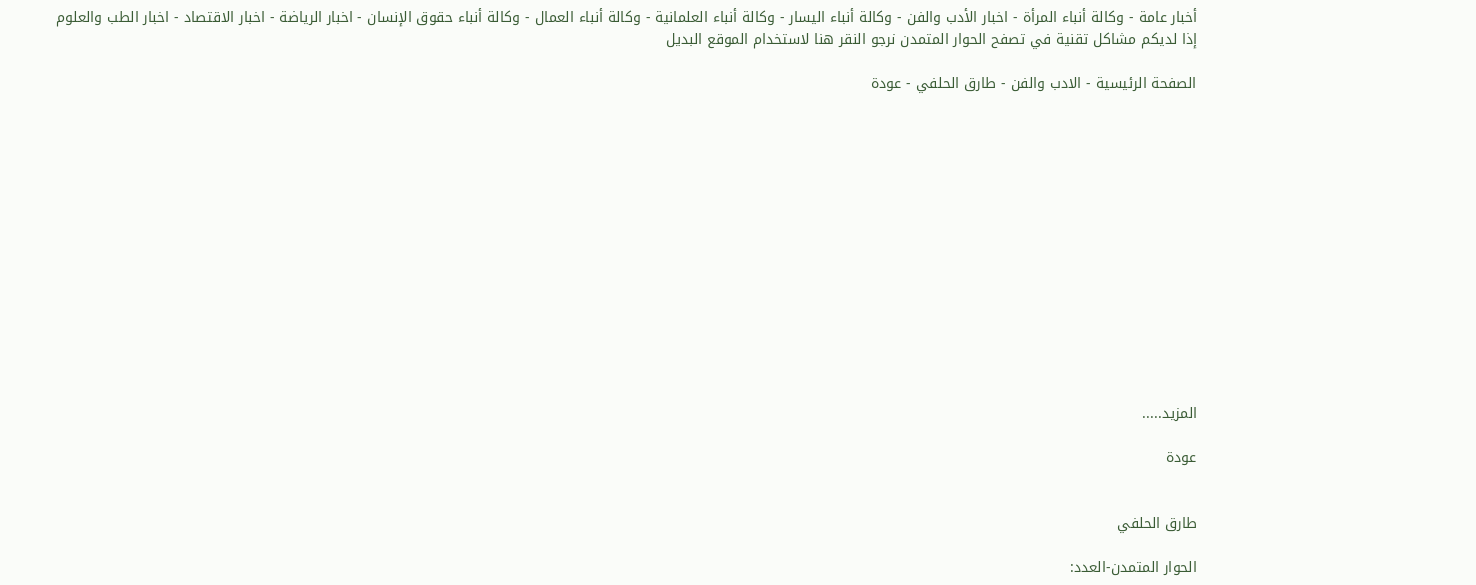أخبار عامة - وكالة أنباء المرأة - اخبار الأدب والفن - وكالة أنباء اليسار - وكالة أنباء العلمانية - وكالة أنباء العمال - وكالة أنباء حقوق الإنسان - اخبار الرياضة - اخبار الاقتصاد - اخبار الطب والعلوم
إذا لديكم مشاكل تقنية في تصفح الحوار المتمدن نرجو النقر هنا لاستخدام الموقع البديل

الصفحة الرئيسية - الادب والفن - طارق الحلفي - عودة














المزيد.....

عودة


طارق الحلفي

الحوار المتمدن-العدد: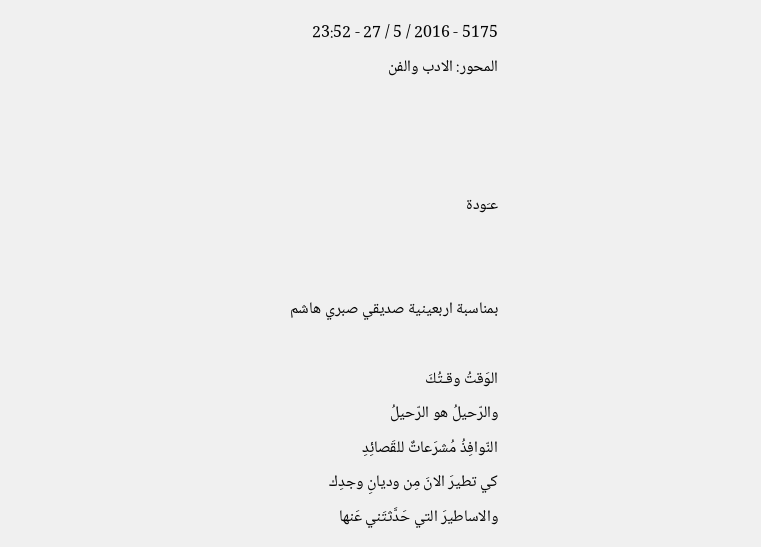5175 - 2016 / 5 / 27 - 23:52
المحور: الادب والفن



عـَودة


بمناسبة اربعينية صديقي صبري هاشم

الوَقتُ وقـتُكَ
والرّحيلُ هو الرّحيلُ
النّوافِذُ مُشرَعاتٌ للقَصائِدِ
كي تطيرَ الانَ مِن وديانِ وجدِك
والاساطيرَ التي حَدَّثتَني عَنها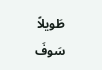طَويلاً
سَوفَ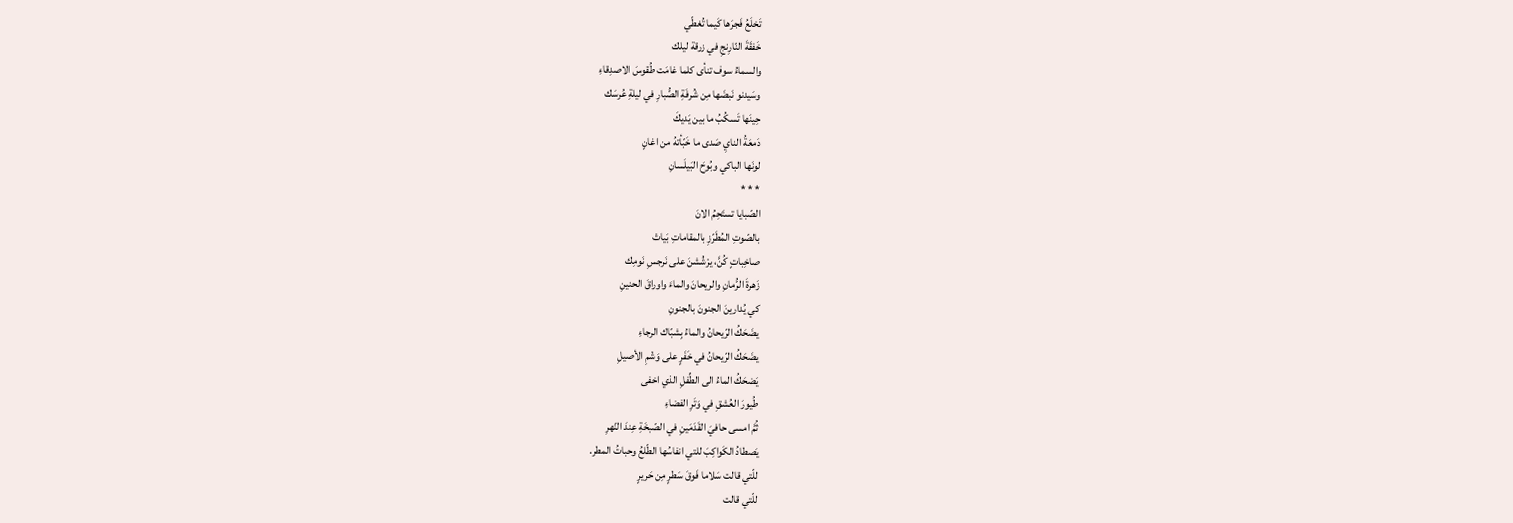تَخلَعُ فَجرَها كَيما تُغطّي
خَفقَةَ النّارِنجِ في زرقة ليلك
والسماءُ سوف تنأى كلما غامَت طُقوسَ الاصدِقاءِ
وسَيدنو نَبضَها مِن شُرفَةِ الصُّبارِ في ليلةِ عُرسَك
حِينَها تَسكُبُ ما بين يَديكَ
دَمعَةُ النايِ صَدى ما خَبّأتهُ من اغانٍ
لونَها الباكي وبُوحَ البَيلَسانِ
* * *
الصّبايا تستَحِمُ الانَ
بالصّوتِ المُطَرّزِ بالمقاماتِ بَياتْ
صاخِباتٍ كُنَّ، يرْشُشنَ على نَرجسِ نَومِك
زَهرةَ الرُّمانِ والريحانَ والماءَ واوراقَ الحنينِ
كي يُدارينَ الجنونَ بالجنونِ
يضَحَكُ الرّيحانُ والماءُ بِشبّاك الرجاءِ
يضَحَكُ الرّيحانُ في خَفَرٍ على وَشْمِ الأصيلِ
يَضحَكُ الماءُ الى الطِّفلِ الذي اخفى
طُيورَ العُشقِ في وَتَرِ الفضاءِ
ثُمَّ امسى حافيَ القَدَمَينِ في الصّبخَةِ عِندَ النّهرِ
يَصطادُ الكَواكِبَ للتي انفاسُها الطّلعُ وحباتُ المطر.
للّتي قالت سَلاما فَوقَ سَطرٍ مِن حَريرٍ
للّتي قالت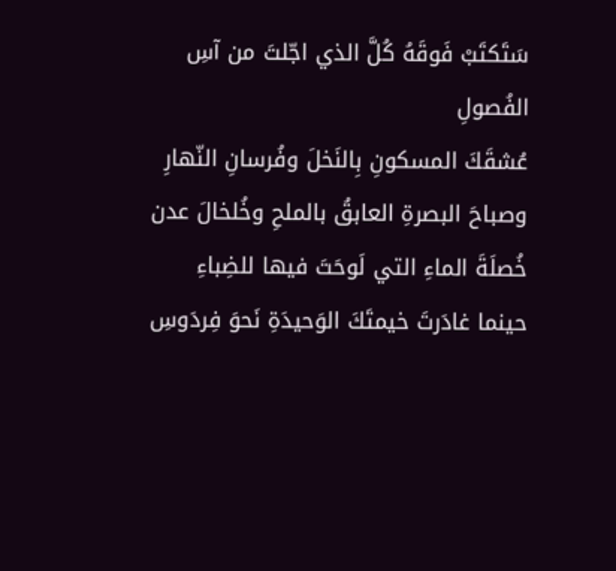سَتَكتَبْ فَوقَهُ كُلَّ الذي اجّلتَ من آسِ الفُصولِ
عُشقَكَ المسكونِ بِالنَخلَ وفُرسانِ النّهارِ
وصباحَ البصرةِ العابقُ بالملحِ وخُلخالَ عدن
خُصلَةَ الماءِ التي لَوحَتَ فيها للضِباءِ
حينما غادَرتَ خيمتَكَ الوَحيدَةِ نَحوَ فِردَوسِ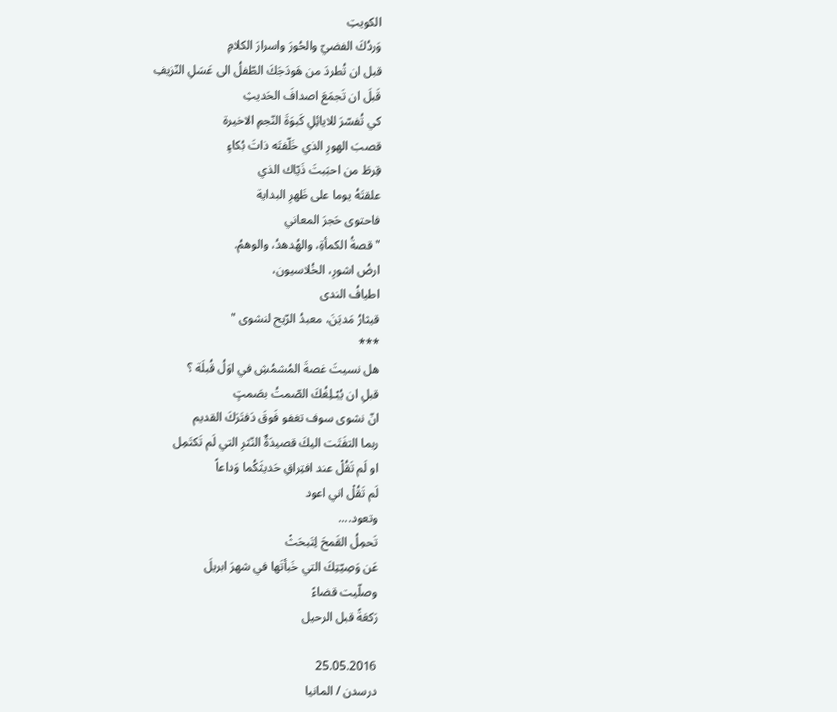الكويتِ
وَردُكَ الفضيّ والحُورَ واسرارَ الكلامِ
قبل ان تُطردَ من هَودَجَكَ الطّفلُ الى عَسَلِ النّزيفِ
قَبلَ ان تَجمَعَ اصدافَ الحَديثِ
كي تُفسّرَ للايائِلِ كَبوَةَ النّجمِ الاخيرة
قصبَ الهورِ الذي خَلّفتَه ذاتَ بُكاءٍ
قِرطَ من احبَبتَ ذَيّاك الذي
علقتَهُ يوما على ظَهرِ البداية
فاحتوى حَجرَ المعاني
" قصةُ الكمأةِ، والهُدهدُ، والوهمُ.
ارضُ اشورِ، الخُلاسيون،
اطيافُ الندى
قيثارُ مَديَنَ، معبدُ الرّيح لنشوى "
***
هل نسيتَ غصةَ المُشمُشِ في اوَلُ قُبلَة ؟
قبلِ ان يُبْـلِغُكَ الصّمتُ بصَمتٍ
انّ نشوى سوف تغفو فَوقَ دَفتَرَكَ القديم
ربما التفَتَت اليكَ قصيدَةٌ النّثرِ التي لَم تَكتَمِل
او لَم تَقُلْ عند افتِراقِ حَديثَكُما وَداعاً
لَم تَقُلْ اني اعود
وتعود....
تَحمِلُ القَمحَ لِتَبحَثْ
عَن وَصِيّتِكَ التي خَبأتَها في شهرَ ابريلَ
وصلّيت قضاءً
رَكعَةً قبل الرحيل

25.05.2016
درسدن / المانيا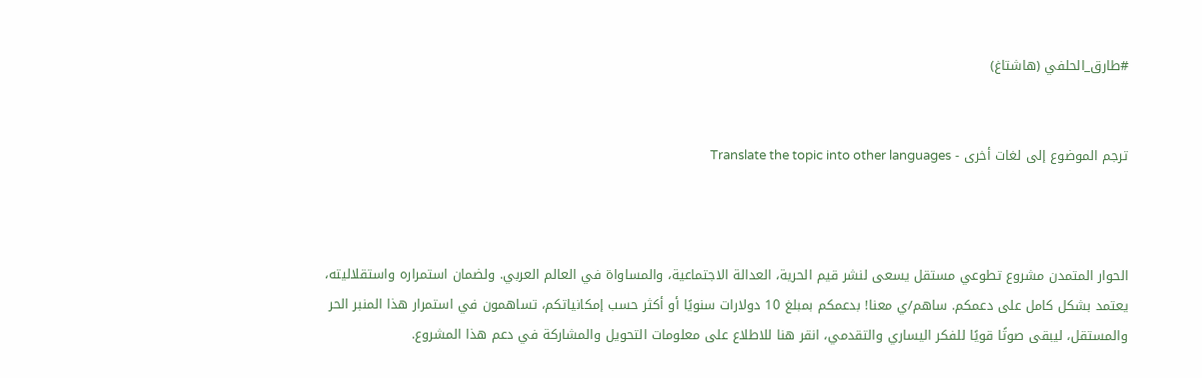#طارق_الحلفي (هاشتاغ)


ترجم الموضوع إلى لغات أخرى - Translate the topic into other languages



الحوار المتمدن مشروع تطوعي مستقل يسعى لنشر قيم الحرية، العدالة الاجتماعية، والمساواة في العالم العربي. ولضمان استمراره واستقلاليته، يعتمد بشكل كامل على دعمكم. ساهم/ي معنا! بدعمكم بمبلغ 10 دولارات سنويًا أو أكثر حسب إمكانياتكم، تساهمون في استمرار هذا المنبر الحر والمستقل، ليبقى صوتًا قويًا للفكر اليساري والتقدمي، انقر هنا للاطلاع على معلومات التحويل والمشاركة في دعم هذا المشروع.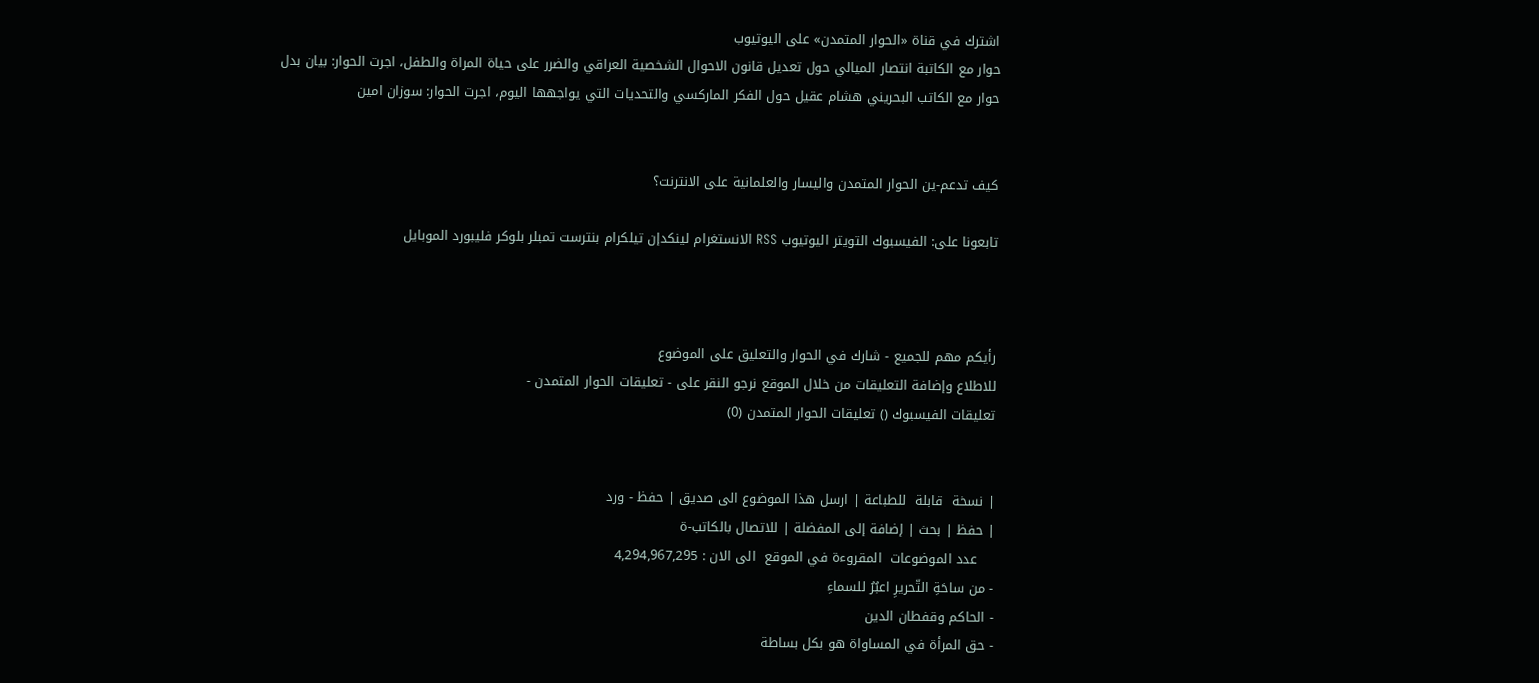اشترك في قناة «الحوار المتمدن» على اليوتيوب
حوار مع الكاتبة انتصار الميالي حول تعديل قانون الاحوال الشخصية العراقي والضرر على حياة المراة والطفل، اجرت الحوار: بيان بدل
حوار مع الكاتب البحريني هشام عقيل حول الفكر الماركسي والتحديات التي يواجهها اليوم، اجرت الحوار: سوزان امين


كيف تدعم-ين الحوار المتمدن واليسار والعلمانية على الانترنت؟

تابعونا على: الفيسبوك التويتر اليوتيوب RSS الانستغرام لينكدإن تيلكرام بنترست تمبلر بلوكر فليبورد الموبايل



رأيكم مهم للجميع - شارك في الحوار والتعليق على الموضوع
للاطلاع وإضافة التعليقات من خلال الموقع نرجو النقر على - تعليقات الحوار المتمدن -
تعليقات الفيسبوك () تعليقات الحوار المتمدن (0)


| نسخة  قابلة  للطباعة | ارسل هذا الموضوع الى صديق | حفظ - ورد
| حفظ | بحث | إضافة إلى المفضلة | للاتصال بالكاتب-ة
    عدد الموضوعات  المقروءة في الموقع  الى الان : 4,294,967,295
- من ساحَةِ التّحريرِ اعبُرُ للسماءِ
- الحاكم وقفطان الدين
- حق المرأة في المساواة هو بكل بساطة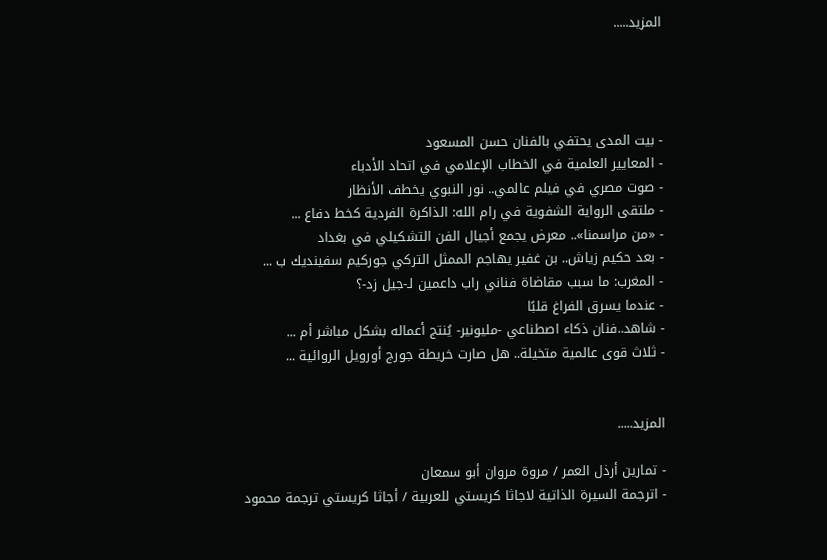المزيد.....




- بيت المدى يحتفي بالفنان حسن المسعود
- المعايير العلمية في الخطاب الإعلامي في اتحاد الأدباء
- صوت مصري في فيلم عالمي.. نور النبوي يخطف الأنظار
- ملتقى الرواية الشفوية في رام الله: الذاكرة الفردية كخط دفاع ...
- «من مراسمنا».. معرض يجمع أجيال الفن التشكيلي في بغداد
- بعد حكيم زياش.. بن غفير يهاجم الممثل التركي جوركيم سفينديك ب ...
- المغرب: ما سبب مقاضاة فناني راب داعمين لـ-جيل زد-؟
- عندما يسرق الفراغ قلبًا
- شاهد..فنان ذكاء اصطناعي -مليونير- يُنتج أعماله بشكل مباشر أم ...
- ثلاث قوى عالمية متخيلة.. هل صارت خريطة جورج أورويل الروائية ...


المزيد.....

- تمارين أرذل العمر / مروة مروان أبو سمعان
- اترجمة السيرة الذاتية لاجاثا كريستي للعربية / أجاثا كريستي ترجمة محمود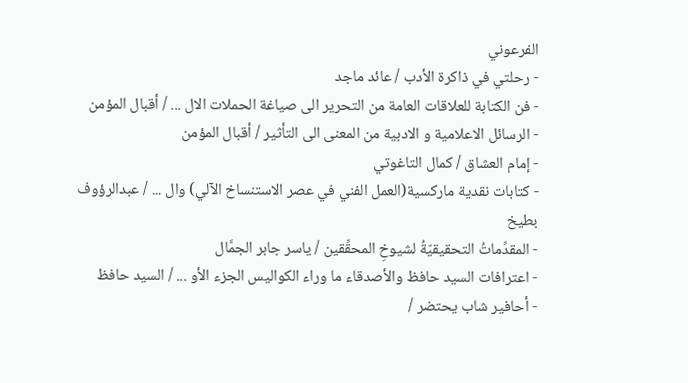الفرعوني
- رحلتي في ذاكرة الأدب / عائد ماجد
- فن الكتابة للعلاقات العامة من التحرير الى صياغة الحملات الال ... / أقبال المؤمن
- الرسائل الاعلامية و الادبية من المعنى الى التأثير / أقبال المؤمن
- إمام العشاق / كمال التاغوتي
- كتابات نقدية ماركسية(العمل الفني في عصر الاستنساخ الآلي) وال ... / عبدالرؤوف بطيخ
- المقدِّماتُ التحقيقيّةُ لشيوخِ المحقِّقين / ياسر جابر الجمَّال
- اعترافات السيد حافظ والأصدقاء ما وراء الكواليس الجزء الأو ... / السيد حافظ
- أحافير شاب يحتضر /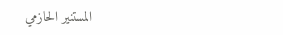المستنير الحازمي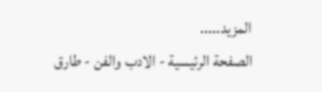المزيد.....
الصفحة الرئيسية - الادب والفن - طارق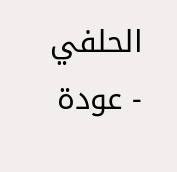الحلفي - عودة